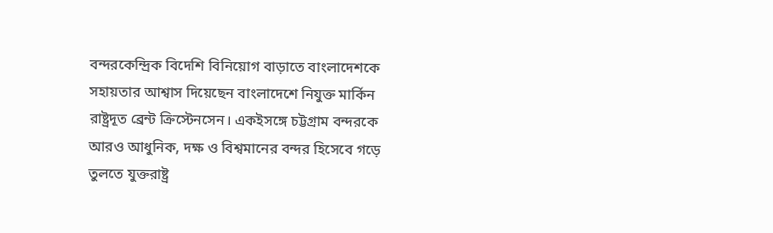বন্দরকেন্দ্রিক বিদেশি বিনিয়োগ বাড়াতে বাংলাদেশকে সহায়তার আশ্বাস দিয়েছেন বাংলাদেশে নিযুক্ত মার্কিন রাষ্ট্রদূত ব্রেন্ট ক্রিস্টেনসেন। একইসঙ্গে চট্টগ্রাম বন্দরকে আরও আধুনিক, দক্ষ ও বিশ্বমানের বন্দর হিসেবে গড়ে তুলতে যুক্তরাষ্ট্র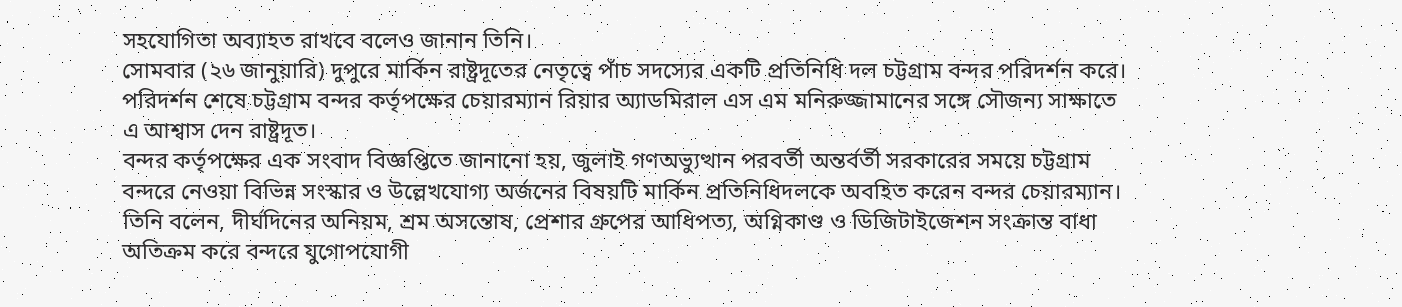সহযোগিতা অব্যাহত রাখবে বলেও জানান তিনি।
সোমবার (২৬ জানুয়ারি) দুপুরে মার্কিন রাষ্ট্রদূতের নেতৃত্বে পাঁচ সদস্যের একটি প্রতিনিধি দল চট্টগ্রাম বন্দর পরিদর্শন করে। পরিদর্শন শেষে চট্টগ্রাম বন্দর কর্তৃপক্ষের চেয়ারম্যান রিয়ার অ্যাডমিরাল এস এম মনিরুজ্জামানের সঙ্গে সৌজন্য সাক্ষাতে এ আশ্বাস দেন রাষ্ট্রদূত।
বন্দর কর্তৃপক্ষের এক সংবাদ বিজ্ঞপ্তিতে জানানো হয়, জুলাই গণঅভ্যুত্থান পরবর্তী অন্তর্বর্তী সরকারের সময়ে চট্টগ্রাম বন্দরে নেওয়া বিভিন্ন সংস্কার ও উল্লেখযোগ্য অর্জনের বিষয়টি মার্কিন প্রতিনিধিদলকে অবহিত করেন বন্দর চেয়ারম্যান।
তিনি বলেন, দীর্ঘদিনের অনিয়ম, শ্রম অসন্তোষ, প্রেশার গ্রুপের আধিপত্য, অগ্নিকাণ্ড ও ডিজিটাইজেশন সংক্রান্ত বাধা অতিক্রম করে বন্দরে যুগোপযোগী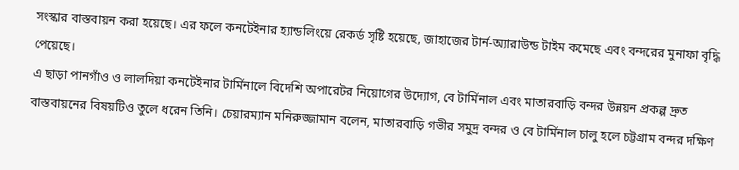সংস্কার বাস্তবায়ন করা হয়েছে। এর ফলে কনটেইনার হ্যান্ডলিংয়ে রেকর্ড সৃষ্টি হয়েছে, জাহাজের টার্ন-অ্যারাউন্ড টাইম কমেছে এবং বন্দরের মুনাফা বৃদ্ধি পেয়েছে।
এ ছাড়া পানগাঁও ও লালদিয়া কনটেইনার টার্মিনালে বিদেশি অপারেটর নিয়োগের উদ্যোগ, বে টার্মিনাল এবং মাতারবাড়ি বন্দর উন্নয়ন প্রকল্প দ্রুত বাস্তবায়নের বিষয়টিও তুলে ধরেন তিনি। চেয়ারম্যান মনিরুজ্জামান বলেন, মাতারবাড়ি গভীর সমুদ্র বন্দর ও বে টার্মিনাল চালু হলে চট্টগ্রাম বন্দর দক্ষিণ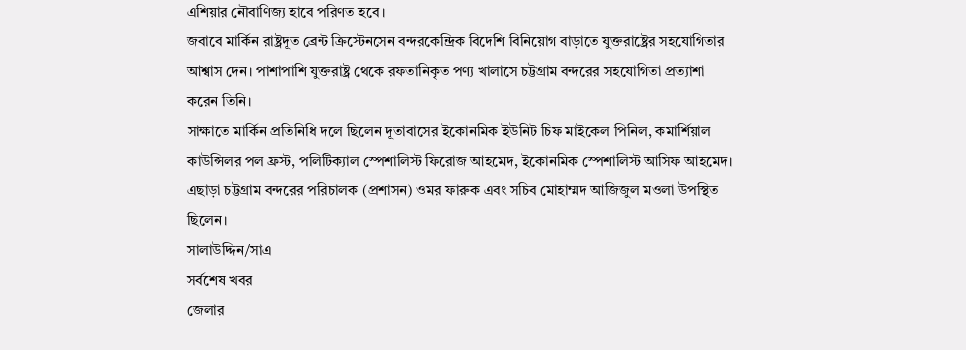এশিয়ার নৌবাণিজ্য হাবে পরিণত হবে।
জবাবে মার্কিন রাষ্ট্রদূত ব্রেন্ট ক্রিস্টেনসেন বন্দরকেন্দ্রিক বিদেশি বিনিয়োগ বাড়াতে যুক্তরাষ্ট্রের সহযোগিতার আশ্বাস দেন। পাশাপাশি যুক্তরাষ্ট্র থেকে রফতানিকৃত পণ্য খালাসে চট্টগ্রাম বন্দরের সহযোগিতা প্রত্যাশা করেন তিনি।
সাক্ষাতে মার্কিন প্রতিনিধি দলে ছিলেন দূতাবাসের ইকোনমিক ইউনিট চিফ মাইকেল পিনিল, কমার্শিয়াল কাউন্সিলর পল ফ্রস্ট, পলিটিক্যাল স্পেশালিস্ট ফিরোজ আহমেদ, ইকোনমিক স্পেশালিস্ট আসিফ আহমেদ। এছাড়া চট্টগ্রাম বন্দরের পরিচালক (প্রশাসন) ওমর ফারুক এবং সচিব মোহাম্মদ আজিজুল মওলা উপস্থিত ছিলেন।
সালাউদ্দিন/সাএ
সর্বশেষ খবর
জেলার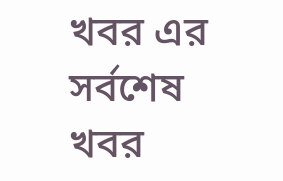খবর এর সর্বশেষ খবর